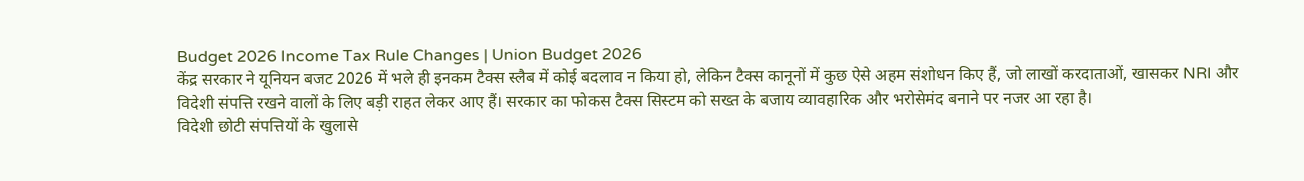Budget 2026 Income Tax Rule Changes | Union Budget 2026
केंद्र सरकार ने यूनियन बजट 2026 में भले ही इनकम टैक्स स्लैब में कोई बदलाव न किया हो, लेकिन टैक्स कानूनों में कुछ ऐसे अहम संशोधन किए हैं, जो लाखों करदाताओं, खासकर NRI और विदेशी संपत्ति रखने वालों के लिए बड़ी राहत लेकर आए हैं। सरकार का फोकस टैक्स सिस्टम को सख्त के बजाय व्यावहारिक और भरोसेमंद बनाने पर नजर आ रहा है।
विदेशी छोटी संपत्तियों के खुलासे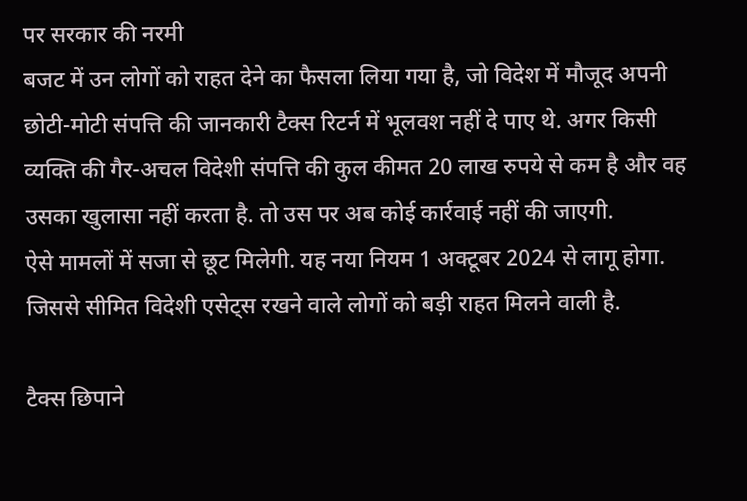पर सरकार की नरमी
बजट में उन लोगों को राहत देने का फैसला लिया गया है, जो विदेश में मौजूद अपनी छोटी-मोटी संपत्ति की जानकारी टैक्स रिटर्न में भूलवश नहीं दे पाए थे. अगर किसी व्यक्ति की गैर-अचल विदेशी संपत्ति की कुल कीमत 20 लाख रुपये से कम है और वह उसका खुलासा नहीं करता है. तो उस पर अब कोई कार्रवाई नहीं की जाएगी.
ऐसे मामलों में सजा से छूट मिलेगी. यह नया नियम 1 अक्टूबर 2024 से लागू होगा. जिससे सीमित विदेशी एसेट्स रखने वाले लोगों को बड़ी राहत मिलने वाली है.

टैक्स छिपाने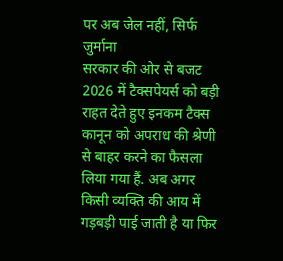पर अब जेल नहीं, सिर्फ जुर्माना
सरकार की ओर से बजट 2026 में टैक्सपेयर्स को बड़ी राहत देते हुए इनकम टैक्स कानून को अपराध की श्रेणी से बाहर करने का फैसला लिया गया हैं. अब अगर किसी व्यक्ति की आय में गड़बड़ी पाई जाती है या फिर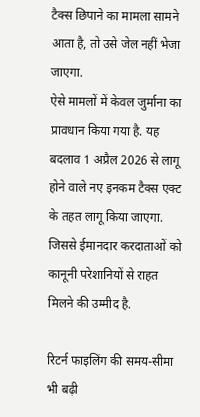टैक्स छिपाने का मामला सामने आता है, तो उसे जेल नहीं भेजा जाएगा.
ऐसे मामलों में केवल जुर्माना का प्रावधान किया गया है. यह बदलाव 1 अप्रैल 2026 से लागू होने वाले नए इनकम टैक्स एक्ट के तहत लागू किया जाएगा. जिससे ईमानदार करदाताओं को कानूनी परेशानियों से राहत मिलने की उम्मीद है.

रिटर्न फाइलिंग की समय-सीमा भी बढ़ी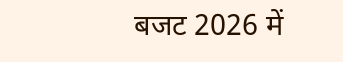बजट 2026 में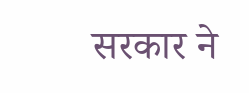सरकार ने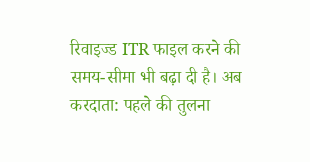रिवाइज्ड ITR फाइल करने की समय-सीमा भी बढ़ा दी है। अब करदाता: पहले की तुलना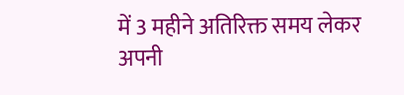में 3 महीने अतिरिक्त समय लेकर अपनी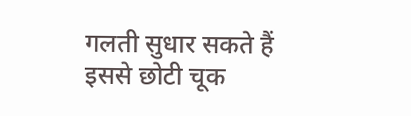गलती सुधार सकते हैं
इससे छोटी चूक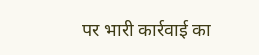पर भारी कार्रवाई का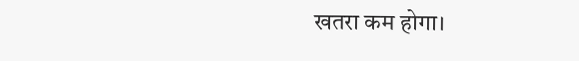खतरा कम होगा।